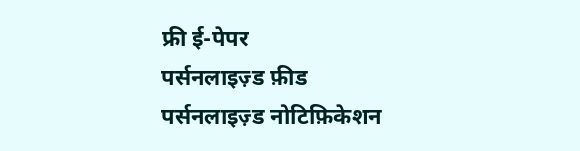फ्री ई-पेपर
पर्सनलाइज़्ड फ़ीड
पर्सनलाइज़्ड नोटिफ़िकेशन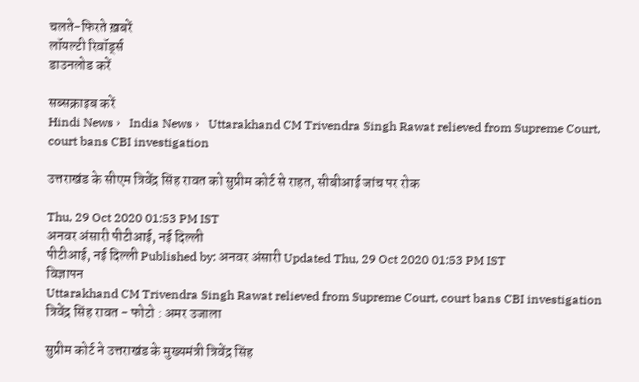चलते-फिरते ख़बरें
लॉयल्टी रिवॉर्ड्स
डाउनलोड करें

सब्सक्राइब करें
Hindi News ›   India News ›   Uttarakhand CM Trivendra Singh Rawat relieved from Supreme Court, court bans CBI investigation

उत्तराखंड के सीएम त्रिवेंद्र सिंह रावत को सुप्रीम कोर्ट से राहत, सीबीआई जांच पर रोक

Thu, 29 Oct 2020 01:53 PM IST
अनवर अंसारी पीटीआई, नई दिल्ली
पीटीआई, नई दिल्ली Published by: अनवर अंसारी Updated Thu, 29 Oct 2020 01:53 PM IST
विज्ञापन
Uttarakhand CM Trivendra Singh Rawat relieved from Supreme Court, court bans CBI investigation
त्रिवेंद्र सिंह रावत - फोटो : अमर उजाला

सुप्रीम कोर्ट ने उत्तराखंड के मुख्यमंत्री त्रिवेंद्र सिंह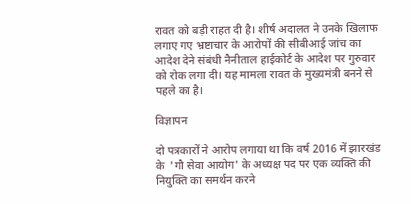रावत को बड़ी राहत दी है। शीर्ष अदालत ने उनके खिलाफ लगाए गए भ्रष्टाचार के आरोपों की सीबीआई जांच का आदेश देने संबंधी नैनीताल हाईकोर्ट के आदेश पर गुरुवार को रोक लगा दी। यह मामला रावत के मुख्यमंत्री बनने से पहले का है।

विज्ञापन

दो पत्रकारों ने आरोप लगाया था कि वर्ष 2016 में झारखंड के  'गौ सेवा आयोग' के अध्यक्ष पद पर एक व्यक्ति की नियुक्ति का समर्थन करने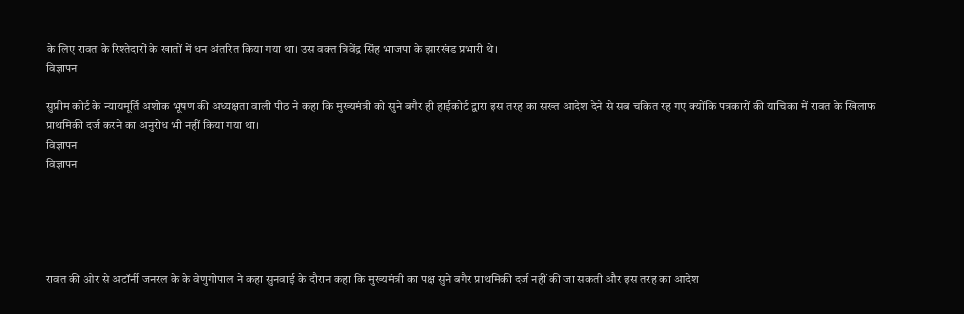के लिए रावत के रिश्तेदारों के खातों में धन अंतरित किया गया था। उस वक्त त्रिवेंद्र सिंह भाजपा के झारखंड प्रभारी थे।
विज्ञापन

सुप्रीम कोर्ट के न्यायमूर्ति अशोक भूषण की अध्यक्षता वाली पीठ ने कहा कि मुख्यमंत्री को सुने बगैर ही हाईकोर्ट द्वारा इस तरह का सख्त आदेश देने से सब चकित रह गए क्योंकि पत्रकारों की याचिका में रावत के खिलाफ प्राथमिकी दर्ज करने का अनुरोध भी नहीं किया गया था।
विज्ञापन
विज्ञापन





रावत की ओर से अटॉर्नी जनरल के के वेणुगोपाल ने कहा सुनवाई के दौरान कहा कि मुख्यमंत्री का पक्ष सुने बगैर प्राथमिकी दर्ज नहीं की जा सकती और इस तरह का आदेश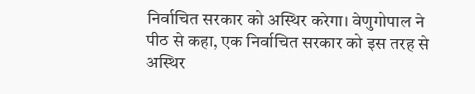निर्वाचित सरकार को अस्थिर करेगा। वेणुगोपाल ने पीठ से कहा, एक निर्वाचित सरकार को इस तरह से अस्थिर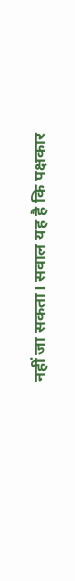नहीं जा सकता। सवाल यह है कि पक्षकार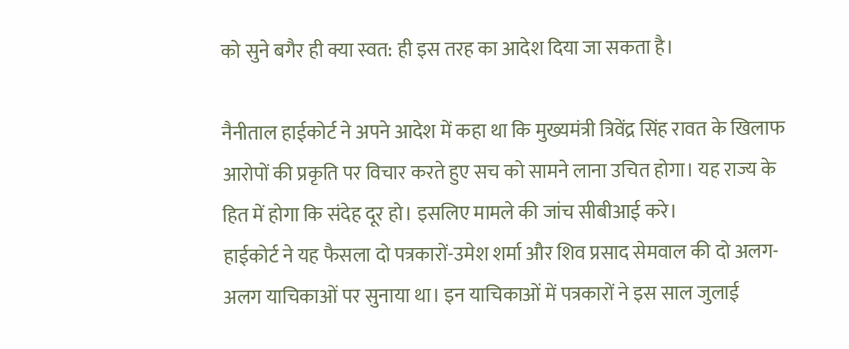को सुने बगैर ही क्या स्वत: ही इस तरह का आदेश दिया जा सकता है।

नैनीताल हाईकोर्ट ने अपने आदेश में कहा था कि मुख्यमंत्री त्रिवेंद्र सिंह रावत के खिलाफ आरोपों की प्रकृति पर विचार करते हुए सच को सामने लाना उचित होगा। यह राज्य के हित में होगा कि संदेह दूर हो। इसलिए मामले की जांच सीबीआई करे।
हाईकोर्ट ने यह फैसला दो पत्रकारों-उमेश शर्मा और शिव प्रसाद सेमवाल की दो अलग-अलग याचिकाओं पर सुनाया था। इन याचिकाओं में पत्रकारों ने इस साल जुलाई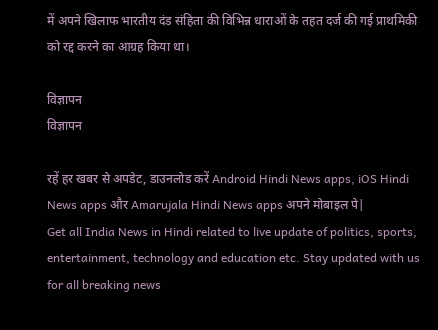में अपने खिलाफ भारतीय दंड संहिता की विभिन्न धाराओं के तहत दर्ज की गई प्राथमिकी को रद्द करने का आग्रह किया था।

विज्ञापन
विज्ञापन

रहें हर खबर से अपडेट, डाउनलोड करें Android Hindi News apps, iOS Hindi News apps और Amarujala Hindi News apps अपने मोबाइल पे|
Get all India News in Hindi related to live update of politics, sports, entertainment, technology and education etc. Stay updated with us for all breaking news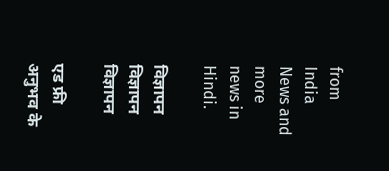from India News and more news in Hindi.

विज्ञापन
विज्ञापन
विज्ञापन

एड फ्री अनुभव के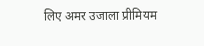लिए अमर उजाला प्रीमियम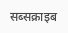सब्सक्राइब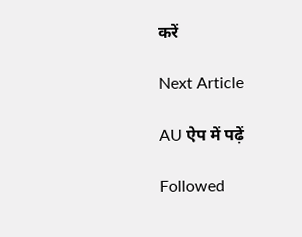करें

Next Article

AU ऐप में पढ़ें

Followed